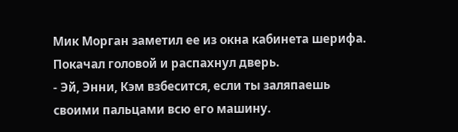Мик Морган заметил ее из окна кабинета шерифа. Покачал головой и распахнул дверь.
- Эй, Энни, Кэм взбесится, если ты заляпаешь своими пальцами всю его машину.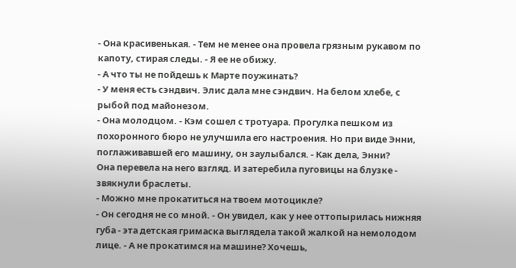- Она красивенькая. - Тем не менее она провела грязным рукавом по капоту, стирая следы. - Я ее не обижу.
- А что ты не пойдешь к Марте поужинать?
- У меня есть сэндвич. Элис дала мне сэндвич. На белом хлебе, с рыбой под майонезом.
- Она молодцом. - Кэм сошел с тротуара. Прогулка пешком из похоронного бюро не улучшила его настроения. Но при виде Энни, поглаживавшей его машину, он заулыбался. - Как дела, Энни?
Она перевела на него взгляд. И затеребила пуговицы на блузке - звякнули браслеты.
- Можно мне прокатиться на твоем мотоцикле?
- Он сегодня не со мной. - Он увидел, как у нее оттопырилась нижняя губа - эта детская гримаска выглядела такой жалкой на немолодом лице. - А не прокатимся на машине? Хочешь,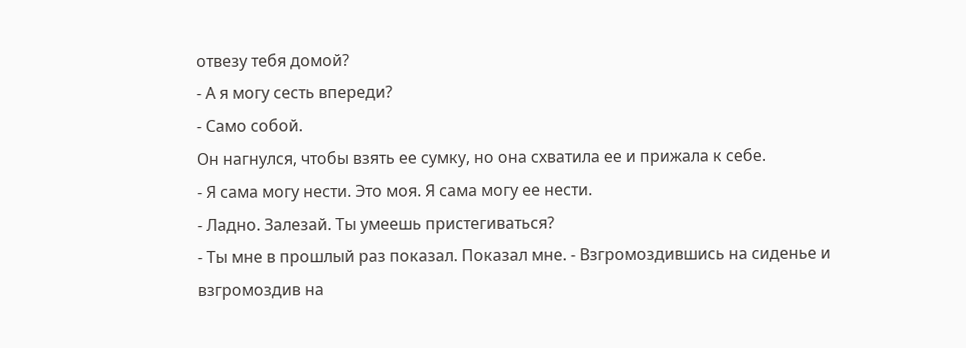отвезу тебя домой?
- А я могу сесть впереди?
- Само собой.
Он нагнулся, чтобы взять ее сумку, но она схватила ее и прижала к себе.
- Я сама могу нести. Это моя. Я сама могу ее нести.
- Ладно. Залезай. Ты умеешь пристегиваться?
- Ты мне в прошлый раз показал. Показал мне. - Взгромоздившись на сиденье и взгромоздив на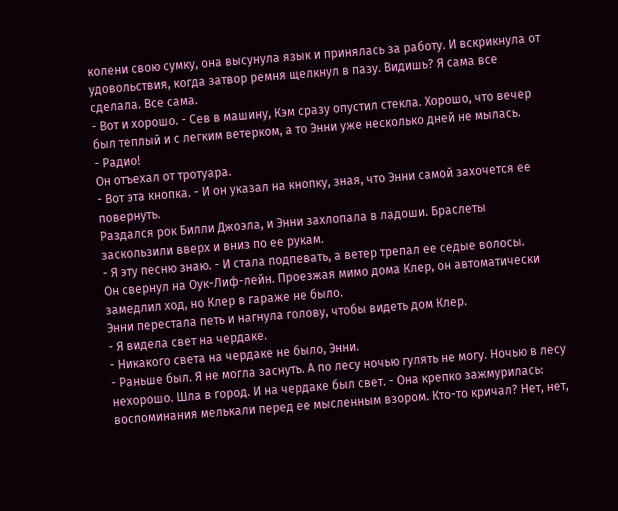колени свою сумку, она высунула язык и принялась за работу. И вскрикнула от удовольствия, когда затвор ремня щелкнул в пазу. Видишь? Я сама все сделала. Все сама.
- Вот и хорошо. - Сев в машину, Кэм сразу опустил стекла. Хорошо, что вечер был теплый и с легким ветерком, а то Энни уже несколько дней не мылась.
- Радио!
Он отъехал от тротуара.
- Вот эта кнопка. - И он указал на кнопку, зная, что Энни самой захочется ее повернуть.
Раздался рок Билли Джоэла, и Энни захлопала в ладоши. Браслеты заскользили вверх и вниз по ее рукам.
- Я эту песню знаю. - И стала подпевать, а ветер трепал ее седые волосы.
Он свернул на Оук-Лиф-лейн. Проезжая мимо дома Клер, он автоматически замедлил ход, но Клер в гараже не было.
Энни перестала петь и нагнула голову, чтобы видеть дом Клер.
- Я видела свет на чердаке.
- Никакого света на чердаке не было, Энни.
- Раньше был. Я не могла заснуть. А по лесу ночью гулять не могу. Ночью в лесу нехорошо. Шла в город. И на чердаке был свет. - Она крепко зажмурилась: воспоминания мелькали перед ее мысленным взором. Кто-то кричал? Нет, нет,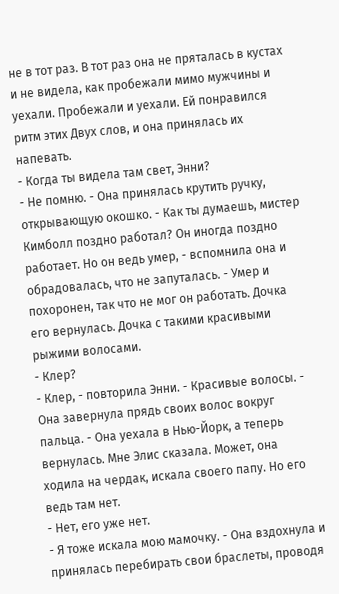не в тот раз. В тот раз она не пряталась в кустах и не видела, как пробежали мимо мужчины и уехали. Пробежали и уехали. Ей понравился ритм этих Двух слов, и она принялась их напевать.
- Когда ты видела там свет, Энни?
- Не помню. - Она принялась крутить ручку, открывающую окошко. - Как ты думаешь, мистер Кимболл поздно работал? Он иногда поздно работает. Но он ведь умер, - вспомнила она и обрадовалась, что не запуталась. - Умер и похоронен, так что не мог он работать. Дочка его вернулась. Дочка с такими красивыми рыжими волосами.
- Клер?
- Клер, - повторила Энни. - Красивые волосы. - Она завернула прядь своих волос вокруг пальца. - Она уехала в Нью-Йорк, а теперь вернулась. Мне Элис сказала. Может, она ходила на чердак, искала своего папу. Но его ведь там нет.
- Нет, его уже нет.
- Я тоже искала мою мамочку. - Она вздохнула и принялась перебирать свои браслеты, проводя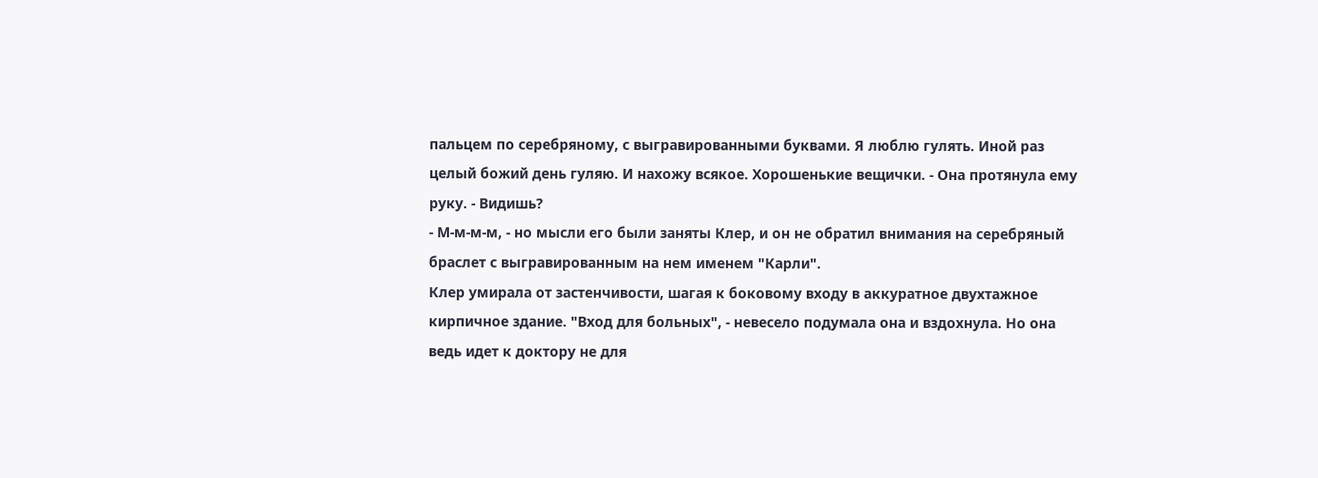пальцем по серебряному, с выгравированными буквами. Я люблю гулять. Иной раз целый божий день гуляю. И нахожу всякое. Хорошенькие вещички. - Она протянула ему руку. - Видишь?
- М-м-м-м, - но мысли его были заняты Клер, и он не обратил внимания на серебряный браслет с выгравированным на нем именем "Карли".
Клер умирала от застенчивости, шагая к боковому входу в аккуратное двухтажное кирпичное здание. "Вход для больных", - невесело подумала она и вздохнула. Но она ведь идет к доктору не для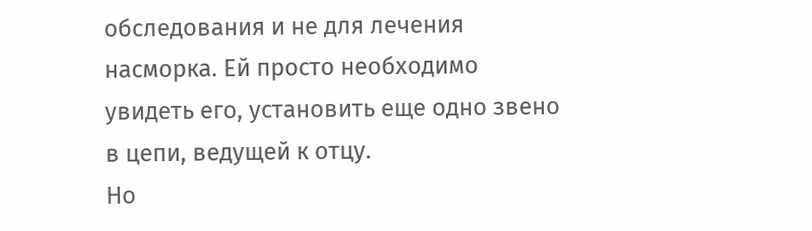обследования и не для лечения насморка. Ей просто необходимо увидеть его, установить еще одно звено в цепи, ведущей к отцу.
Но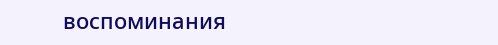воспоминания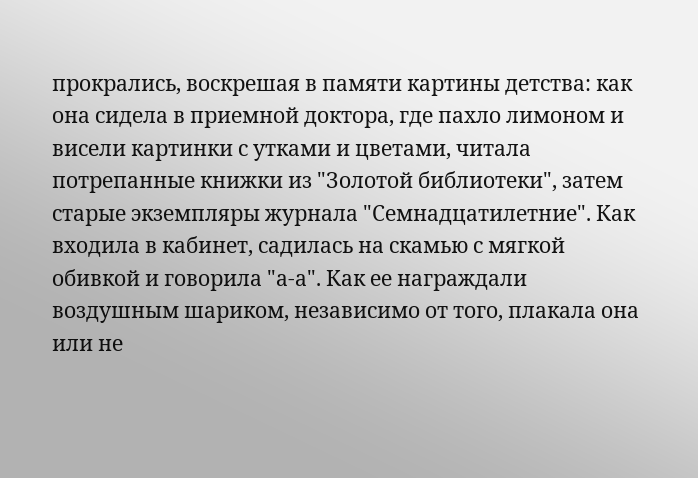прокрались, воскрешая в памяти картины детства: как она сидела в приемной доктора, где пахло лимоном и висели картинки с утками и цветами, читала потрепанные книжки из "Золотой библиотеки", затем старые экземпляры журнала "Семнадцатилетние". Как входила в кабинет, садилась на скамью с мягкой обивкой и говорила "а-а". Как ее награждали воздушным шариком, независимо от того, плакала она или не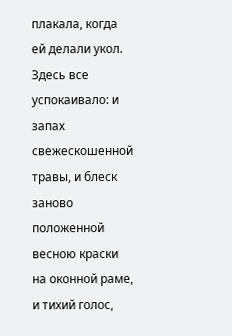плакала, когда ей делали укол.
Здесь все успокаивало: и запах свежескошенной травы, и блеск заново положенной весною краски на оконной раме, и тихий голос,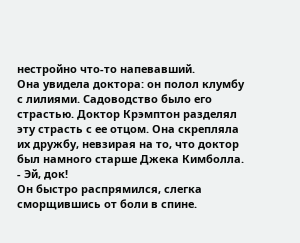нестройно что-то напевавший.
Она увидела доктора: он полол клумбу с лилиями. Садоводство было его страстью. Доктор Крэмптон разделял эту страсть с ее отцом. Она скрепляла их дружбу, невзирая на то, что доктор был намного старше Джека Кимболла.
- Эй, док!
Он быстро распрямился, слегка сморщившись от боли в спине.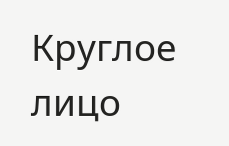Круглое лицо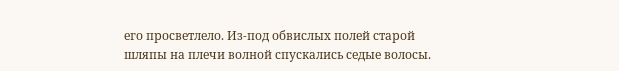его просветлело. Из-под обвислых полей старой шляпы на плечи волной спускались седые волосы.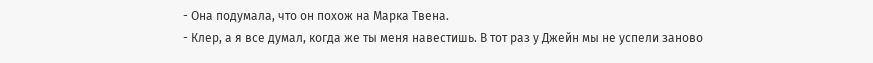- Она подумала, что он похож на Марка Твена.
- Клер, а я все думал, когда же ты меня навестишь. В тот раз у Джейн мы не успели заново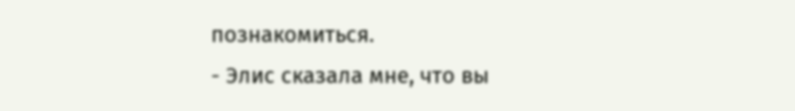познакомиться.
- Элис сказала мне, что вы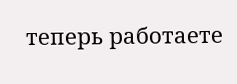теперь работаете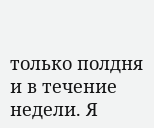только полдня и в течение недели. Я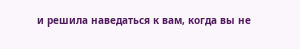и решила наведаться к вам, когда вы не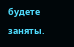будете заняты.